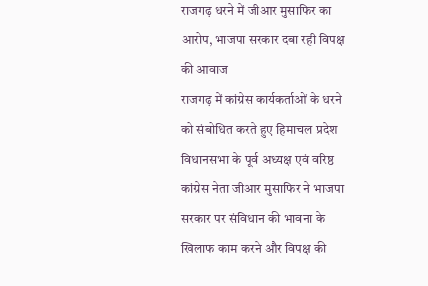राजगढ़ धरने में जीआर मुसाफिर का आरोप, भाजपा सरकार दबा रही विपक्ष की आवाज
राजगढ़ में कांग्रेस कार्यकर्ताओं के धरने को संबोधित करते हुए हिमाचल प्रदेश विधानसभा के पूर्व अध्यक्ष एवं वरिष्ठ कांग्रेस नेता जीआर मुसाफिर ने भाजपा सरकार पर संविधान की भावना के खिलाफ काम करने और विपक्ष की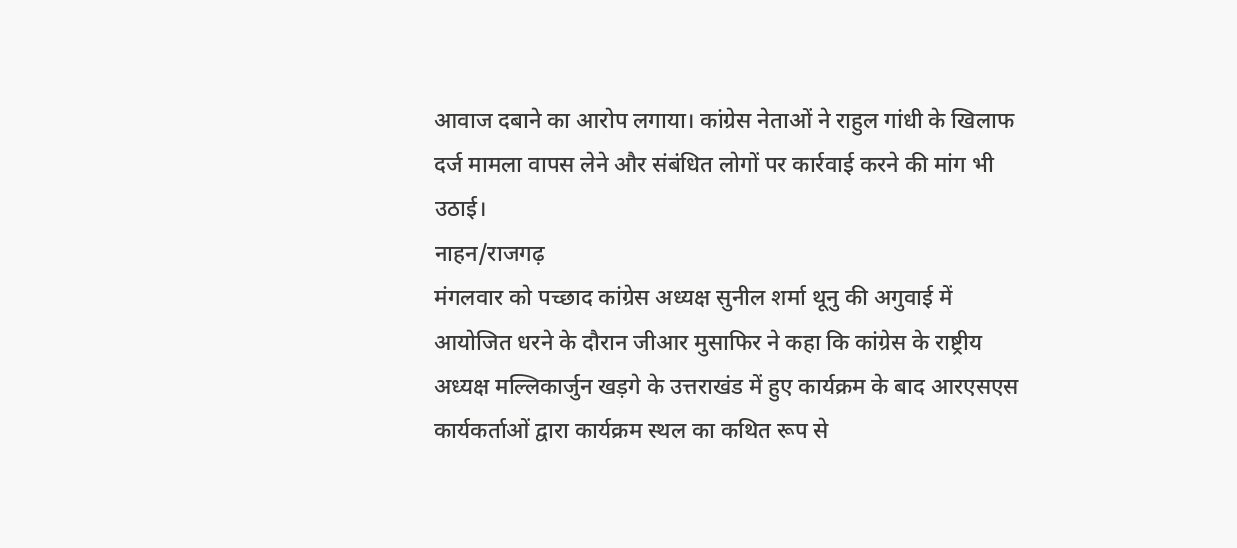आवाज दबाने का आरोप लगाया। कांग्रेस नेताओं ने राहुल गांधी के खिलाफ दर्ज मामला वापस लेने और संबंधित लोगों पर कार्रवाई करने की मांग भी उठाई।
नाहन/राजगढ़
मंगलवार को पच्छाद कांग्रेस अध्यक्ष सुनील शर्मा थूनु की अगुवाई में आयोजित धरने के दौरान जीआर मुसाफिर ने कहा कि कांग्रेस के राष्ट्रीय अध्यक्ष मल्लिकार्जुन खड़गे के उत्तराखंड में हुए कार्यक्रम के बाद आरएसएस कार्यकर्ताओं द्वारा कार्यक्रम स्थल का कथित रूप से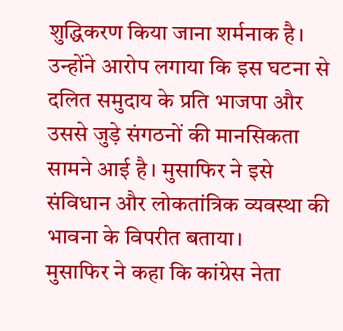शुद्धिकरण किया जाना शर्मनाक है। उन्होंने आरोप लगाया कि इस घटना से दलित समुदाय के प्रति भाजपा और उससे जुड़े संगठनों की मानसिकता सामने आई है। मुसाफिर ने इसे संविधान और लोकतांत्रिक व्यवस्था की भावना के विपरीत बताया।
मुसाफिर ने कहा कि कांग्रेस नेता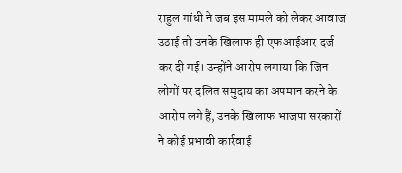राहुल गांधी ने जब इस मामले को लेकर आवाज उठाई तो उनके खिलाफ ही एफआईआर दर्ज कर दी गई। उन्होंने आरोप लगाया कि जिन लोगों पर दलित समुदाय का अपमान करने के आरोप लगे हैं, उनके खिलाफ भाजपा सरकारों ने कोई प्रभावी कार्रवाई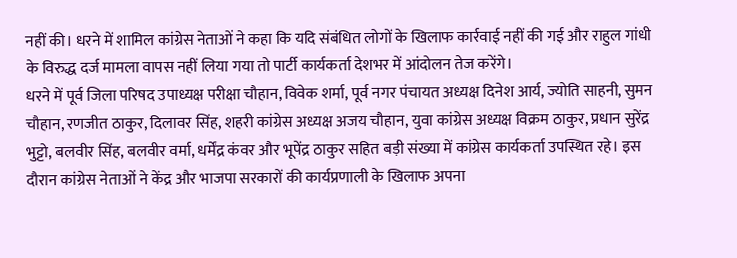नहीं की। धरने में शामिल कांग्रेस नेताओं ने कहा कि यदि संबंधित लोगों के खिलाफ कार्रवाई नहीं की गई और राहुल गांधी के विरुद्ध दर्ज मामला वापस नहीं लिया गया तो पार्टी कार्यकर्ता देशभर में आंदोलन तेज करेंगे।
धरने में पूर्व जिला परिषद उपाध्यक्ष परीक्षा चौहान, विवेक शर्मा, पूर्व नगर पंचायत अध्यक्ष दिनेश आर्य, ज्योति साहनी, सुमन चौहान, रणजीत ठाकुर, दिलावर सिंह, शहरी कांग्रेस अध्यक्ष अजय चौहान, युवा कांग्रेस अध्यक्ष विक्रम ठाकुर, प्रधान सुरेंद्र भुट्टो, बलवीर सिंह, बलवीर वर्मा, धर्मेंद्र कंवर और भूपेंद्र ठाकुर सहित बड़ी संख्या में कांग्रेस कार्यकर्ता उपस्थित रहे। इस दौरान कांग्रेस नेताओं ने केंद्र और भाजपा सरकारों की कार्यप्रणाली के खिलाफ अपना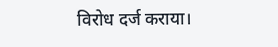विरोध दर्ज कराया।